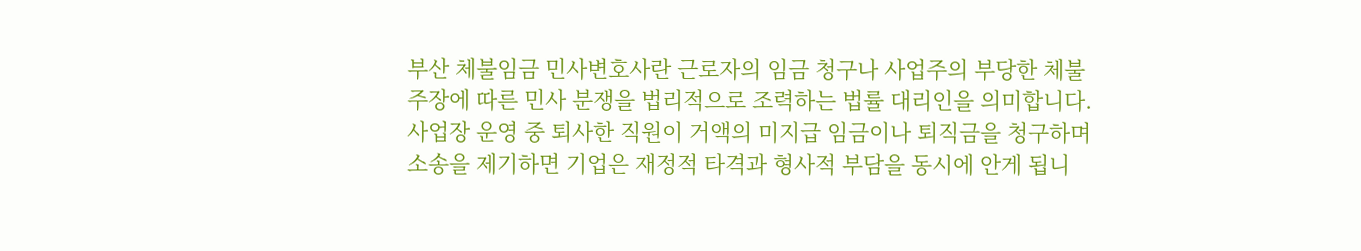부산 체불임금 민사변호사란 근로자의 임금 청구나 사업주의 부당한 체불 주장에 따른 민사 분쟁을 법리적으로 조력하는 법률 대리인을 의미합니다. 사업장 운영 중 퇴사한 직원이 거액의 미지급 임금이나 퇴직금을 청구하며 소송을 제기하면 기업은 재정적 타격과 형사적 부담을 동시에 안게 됩니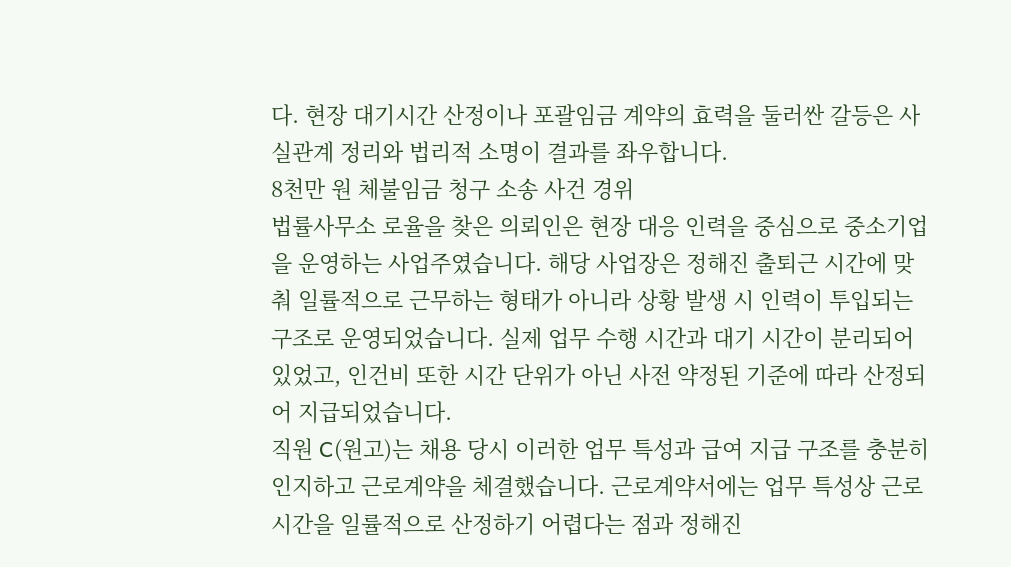다. 현장 대기시간 산정이나 포괄임금 계약의 효력을 둘러싼 갈등은 사실관계 정리와 법리적 소명이 결과를 좌우합니다.
8천만 원 체불임금 청구 소송 사건 경위
법률사무소 로율을 찾은 의뢰인은 현장 대응 인력을 중심으로 중소기업을 운영하는 사업주였습니다. 해당 사업장은 정해진 출퇴근 시간에 맞춰 일률적으로 근무하는 형태가 아니라 상황 발생 시 인력이 투입되는 구조로 운영되었습니다. 실제 업무 수행 시간과 대기 시간이 분리되어 있었고, 인건비 또한 시간 단위가 아닌 사전 약정된 기준에 따라 산정되어 지급되었습니다.
직원 C(원고)는 채용 당시 이러한 업무 특성과 급여 지급 구조를 충분히 인지하고 근로계약을 체결했습니다. 근로계약서에는 업무 특성상 근로시간을 일률적으로 산정하기 어렵다는 점과 정해진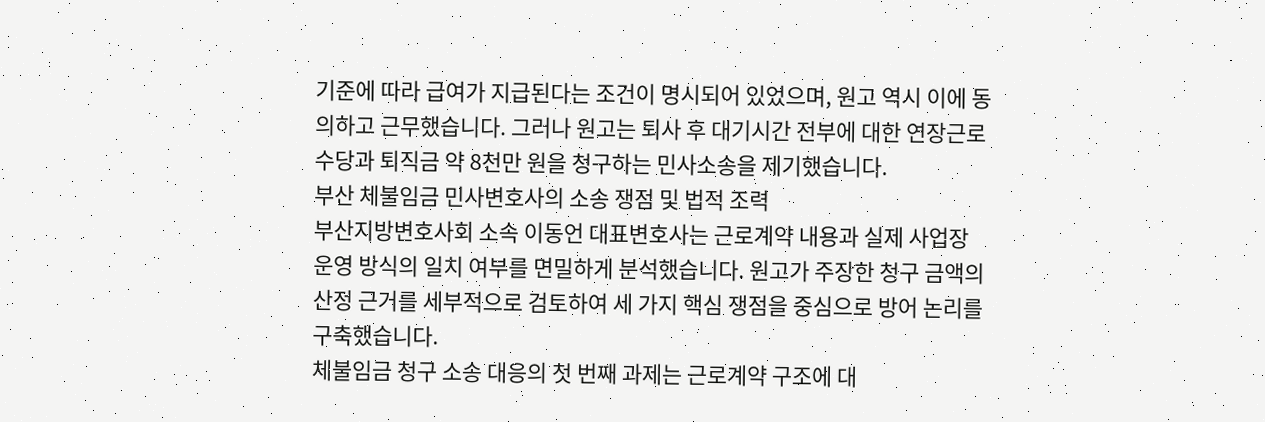기준에 따라 급여가 지급된다는 조건이 명시되어 있었으며, 원고 역시 이에 동의하고 근무했습니다. 그러나 원고는 퇴사 후 대기시간 전부에 대한 연장근로수당과 퇴직금 약 8천만 원을 청구하는 민사소송을 제기했습니다.
부산 체불임금 민사변호사의 소송 쟁점 및 법적 조력
부산지방변호사회 소속 이동언 대표변호사는 근로계약 내용과 실제 사업장 운영 방식의 일치 여부를 면밀하게 분석했습니다. 원고가 주장한 청구 금액의 산정 근거를 세부적으로 검토하여 세 가지 핵심 쟁점을 중심으로 방어 논리를 구축했습니다.
체불임금 청구 소송 대응의 첫 번째 과제는 근로계약 구조에 대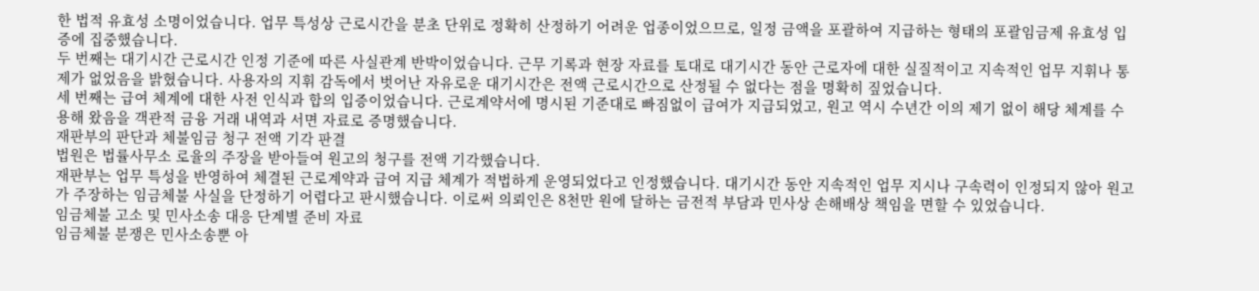한 법적 유효성 소명이었습니다. 업무 특성상 근로시간을 분초 단위로 정확히 산정하기 어려운 업종이었으므로, 일정 금액을 포괄하여 지급하는 형태의 포괄임금제 유효성 입증에 집중했습니다.
두 번째는 대기시간 근로시간 인정 기준에 따른 사실관계 반박이었습니다. 근무 기록과 현장 자료를 토대로 대기시간 동안 근로자에 대한 실질적이고 지속적인 업무 지휘나 통제가 없었음을 밝혔습니다. 사용자의 지휘 감독에서 벗어난 자유로운 대기시간은 전액 근로시간으로 산정될 수 없다는 점을 명확히 짚었습니다.
세 번째는 급여 체계에 대한 사전 인식과 합의 입증이었습니다. 근로계약서에 명시된 기준대로 빠짐없이 급여가 지급되었고, 원고 역시 수년간 이의 제기 없이 해당 체계를 수용해 왔음을 객관적 금융 거래 내역과 서면 자료로 증명했습니다.
재판부의 판단과 체불임금 청구 전액 기각 판결
법원은 법률사무소 로율의 주장을 받아들여 원고의 청구를 전액 기각했습니다.
재판부는 업무 특성을 반영하여 체결된 근로계약과 급여 지급 체계가 적법하게 운영되었다고 인정했습니다. 대기시간 동안 지속적인 업무 지시나 구속력이 인정되지 않아 원고가 주장하는 임금체불 사실을 단정하기 어렵다고 판시했습니다. 이로써 의뢰인은 8천만 원에 달하는 금전적 부담과 민사상 손해배상 책임을 면할 수 있었습니다.
임금체불 고소 및 민사소송 대응 단계별 준비 자료
임금체불 분쟁은 민사소송뿐 아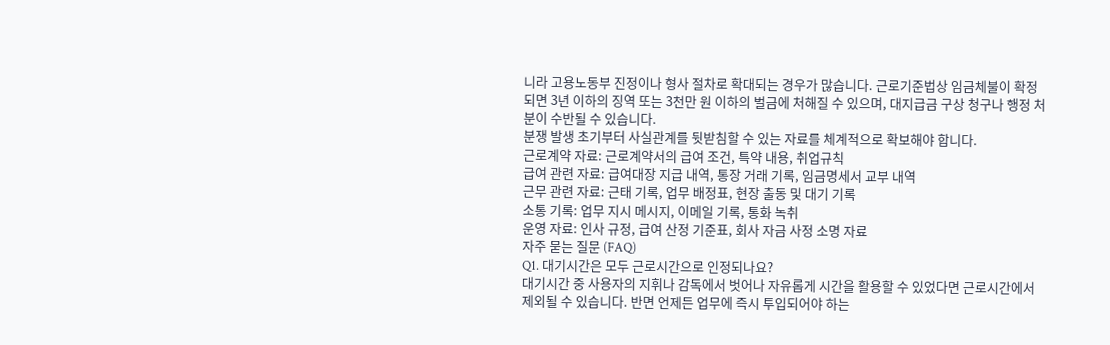니라 고용노동부 진정이나 형사 절차로 확대되는 경우가 많습니다. 근로기준법상 임금체불이 확정되면 3년 이하의 징역 또는 3천만 원 이하의 벌금에 처해질 수 있으며, 대지급금 구상 청구나 행정 처분이 수반될 수 있습니다.
분쟁 발생 초기부터 사실관계를 뒷받침할 수 있는 자료를 체계적으로 확보해야 합니다.
근로계약 자료: 근로계약서의 급여 조건, 특약 내용, 취업규칙
급여 관련 자료: 급여대장 지급 내역, 통장 거래 기록, 임금명세서 교부 내역
근무 관련 자료: 근태 기록, 업무 배정표, 현장 출동 및 대기 기록
소통 기록: 업무 지시 메시지, 이메일 기록, 통화 녹취
운영 자료: 인사 규정, 급여 산정 기준표, 회사 자금 사정 소명 자료
자주 묻는 질문 (FAQ)
Q1. 대기시간은 모두 근로시간으로 인정되나요?
대기시간 중 사용자의 지휘나 감독에서 벗어나 자유롭게 시간을 활용할 수 있었다면 근로시간에서 제외될 수 있습니다. 반면 언제든 업무에 즉시 투입되어야 하는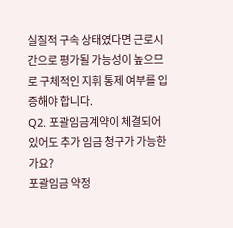실질적 구속 상태였다면 근로시간으로 평가될 가능성이 높으므로 구체적인 지휘 통제 여부를 입증해야 합니다.
Q2. 포괄임금계약이 체결되어 있어도 추가 임금 청구가 가능한가요?
포괄임금 약정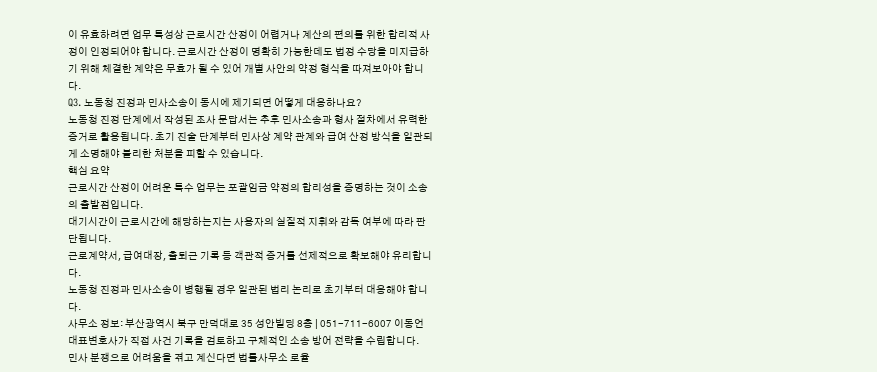이 유효하려면 업무 특성상 근로시간 산정이 어렵거나 계산의 편의를 위한 합리적 사정이 인정되어야 합니다. 근로시간 산정이 명확히 가능한데도 법정 수당을 미지급하기 위해 체결한 계약은 무효가 될 수 있어 개별 사안의 약정 형식을 따져보아야 합니다.
Q3. 노동청 진정과 민사소송이 동시에 제기되면 어떻게 대응하나요?
노동청 진정 단계에서 작성된 조사 문답서는 추후 민사소송과 형사 절차에서 유력한 증거로 활용됩니다. 초기 진술 단계부터 민사상 계약 관계와 급여 산정 방식을 일관되게 소명해야 불리한 처분을 피할 수 있습니다.
핵심 요약
근로시간 산정이 어려운 특수 업무는 포괄임금 약정의 합리성을 증명하는 것이 소송의 출발점입니다.
대기시간이 근로시간에 해당하는지는 사용자의 실질적 지휘와 감독 여부에 따라 판단됩니다.
근로계약서, 급여대장, 출퇴근 기록 등 객관적 증거를 선제적으로 확보해야 유리합니다.
노동청 진정과 민사소송이 병행될 경우 일관된 법리 논리로 초기부터 대응해야 합니다.
사무소 정보: 부산광역시 북구 만덕대로 35 성안빌딩 8층 | 051-711-6007 이동언 대표변호사가 직접 사건 기록을 검토하고 구체적인 소송 방어 전략을 수립합니다.
민사 분쟁으로 어려움을 겪고 계신다면 법률사무소 로율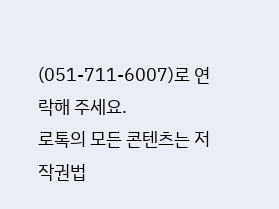(051-711-6007)로 연락해 주세요.
로톡의 모든 콘텐츠는 저작권법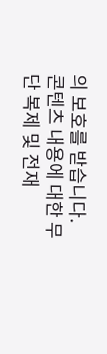의 보호를 받습니다.
콘텐츠 내용에 대한 무단 복제 및 전재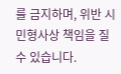를 금지하며, 위반 시 민형사상 책임을 질 수 있습니다.